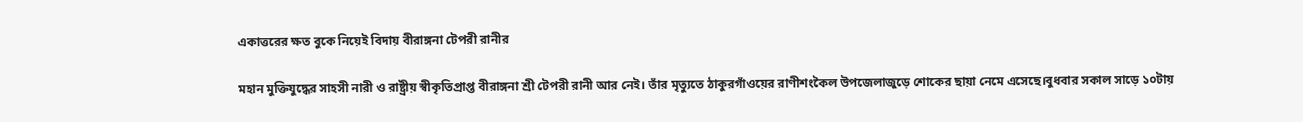একাত্তরের ক্ষত বুকে নিয়েই বিদায় বীরাঙ্গনা টেপরী রানীর

মহান মুক্তিযুদ্ধের সাহসী নারী ও রাষ্ট্রীয় স্বীকৃতিপ্রাপ্ত বীরাঙ্গনা শ্রী টেপরী রানী আর নেই। তাঁর মৃত্যুতে ঠাকুরগাঁওয়ের রাণীশংকৈল উপজেলাজুড়ে শোকের ছায়া নেমে এসেছে।বুধবার সকাল সাড়ে ১০টায়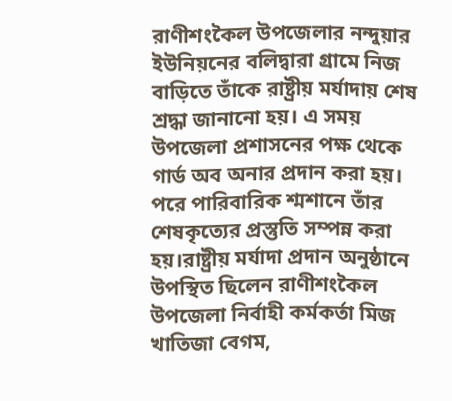রাণীশংকৈল উপজেলার নন্দুয়ার ইউনিয়নের বলিদ্বারা গ্রামে নিজ বাড়িতে তাঁকে রাষ্ট্রীয় মর্যাদায় শেষ শ্রদ্ধা জানানো হয়। এ সময় উপজেলা প্রশাসনের পক্ষ থেকে গার্ড অব অনার প্রদান করা হয়। পরে পারিবারিক শ্মশানে তাঁর শেষকৃত্যের প্রস্তুতি সম্পন্ন করা হয়।রাষ্ট্রীয় মর্যাদা প্রদান অনুষ্ঠানে উপস্থিত ছিলেন রাণীশংকৈল উপজেলা নির্বাহী কর্মকর্তা মিজ খাতিজা বেগম,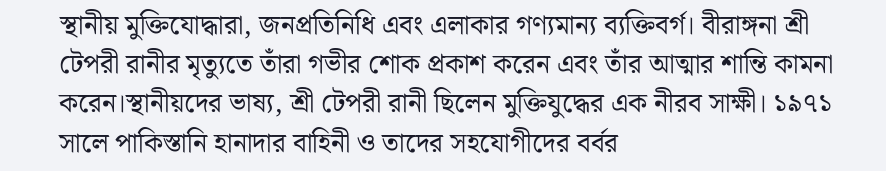স্থানীয় মুক্তিযোদ্ধারা, জনপ্রতিনিধি এবং এলাকার গণ্যমান্য ব্যক্তিবর্গ। বীরাঙ্গনা শ্রী টেপরী রানীর মৃত্যুতে তাঁরা গভীর শোক প্রকাশ করেন এবং তাঁর আত্মার শান্তি কামনা করেন।স্থানীয়দের ভাষ্য, শ্রী টেপরী রানী ছিলেন মুক্তিযুদ্ধের এক নীরব সাক্ষী। ১৯৭১ সালে পাকিস্তানি হানাদার বাহিনী ও তাদের সহযোগীদের বর্বর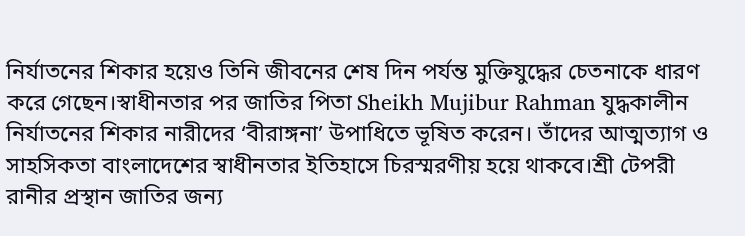নির্যাতনের শিকার হয়েও তিনি জীবনের শেষ দিন পর্যন্ত মুক্তিযুদ্ধের চেতনাকে ধারণ করে গেছেন।স্বাধীনতার পর জাতির পিতা Sheikh Mujibur Rahman যুদ্ধকালীন নির্যাতনের শিকার নারীদের ‘বীরাঙ্গনা’ উপাধিতে ভূষিত করেন। তাঁদের আত্মত্যাগ ও সাহসিকতা বাংলাদেশের স্বাধীনতার ইতিহাসে চিরস্মরণীয় হয়ে থাকবে।শ্রী টেপরী রানীর প্রস্থান জাতির জন্য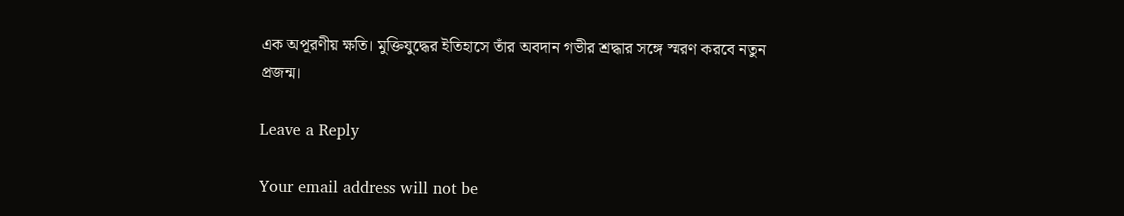এক অপূরণীয় ক্ষতি। মুক্তিযুদ্ধের ইতিহাসে তাঁর অবদান গভীর শ্রদ্ধার সঙ্গে স্মরণ করবে নতুন প্রজন্ম।

Leave a Reply

Your email address will not be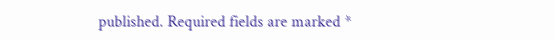published. Required fields are marked *